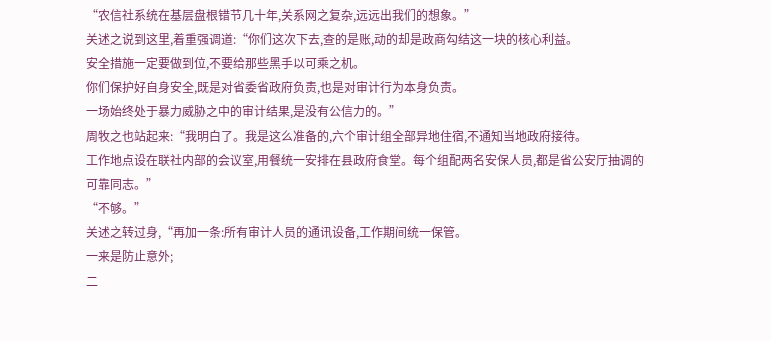“农信社系统在基层盘根错节几十年,关系网之复杂,远远出我们的想象。”
关述之说到这里,着重强调道:“你们这次下去,查的是账,动的却是政商勾结这一块的核心利益。
安全措施一定要做到位,不要给那些黑手以可乘之机。
你们保护好自身安全,既是对省委省政府负责,也是对审计行为本身负责。
一场始终处于暴力威胁之中的审计结果,是没有公信力的。”
周牧之也站起来:“我明白了。我是这么准备的,六个审计组全部异地住宿,不通知当地政府接待。
工作地点设在联社内部的会议室,用餐统一安排在县政府食堂。每个组配两名安保人员,都是省公安厅抽调的可靠同志。”
“不够。”
关述之转过身,“再加一条:所有审计人员的通讯设备,工作期间统一保管。
一来是防止意外;
二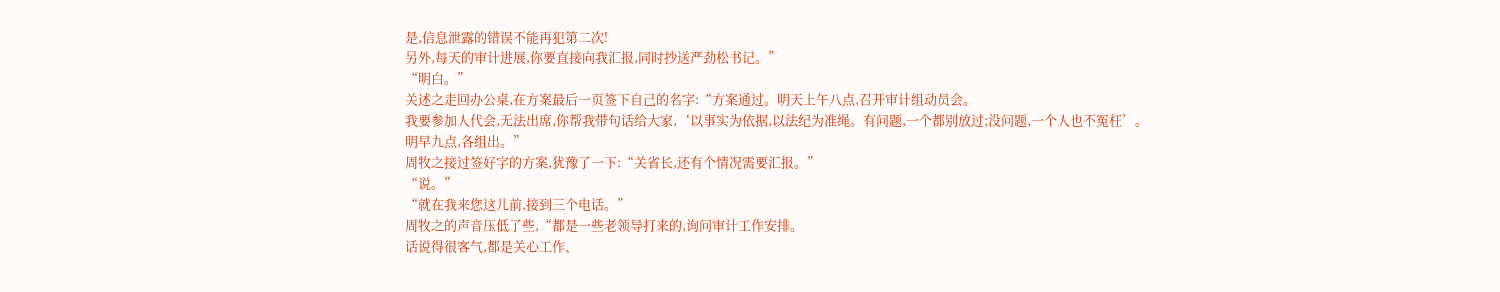是,信息泄露的错误不能再犯第二次!
另外,每天的审计进展,你要直接向我汇报,同时抄送严劲松书记。”
“明白。”
关述之走回办公桌,在方案最后一页签下自己的名字:“方案通过。明天上午八点,召开审计组动员会。
我要参加人代会,无法出席,你帮我带句话给大家,‘以事实为依据,以法纪为准绳。有问题,一个都别放过;没问题,一个人也不冤枉’。
明早九点,各组出。”
周牧之接过签好字的方案,犹豫了一下:“关省长,还有个情况需要汇报。”
“说。”
“就在我来您这儿前,接到三个电话。”
周牧之的声音压低了些,“都是一些老领导打来的,询问审计工作安排。
话说得很客气,都是关心工作、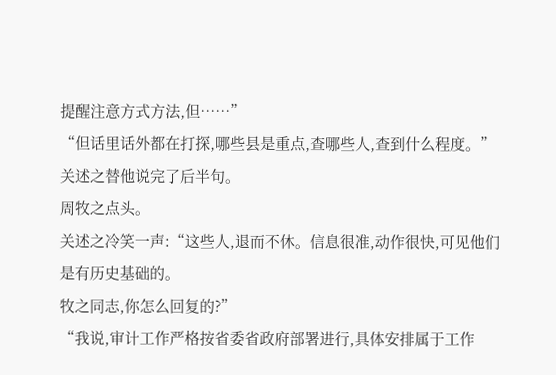提醒注意方式方法,但……”
“但话里话外都在打探,哪些县是重点,查哪些人,查到什么程度。”
关述之替他说完了后半句。
周牧之点头。
关述之冷笑一声:“这些人,退而不休。信息很准,动作很快,可见他们是有历史基础的。
牧之同志,你怎么回复的?”
“我说,审计工作严格按省委省政府部署进行,具体安排属于工作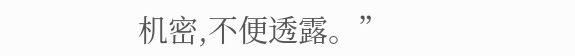机密,不便透露。”